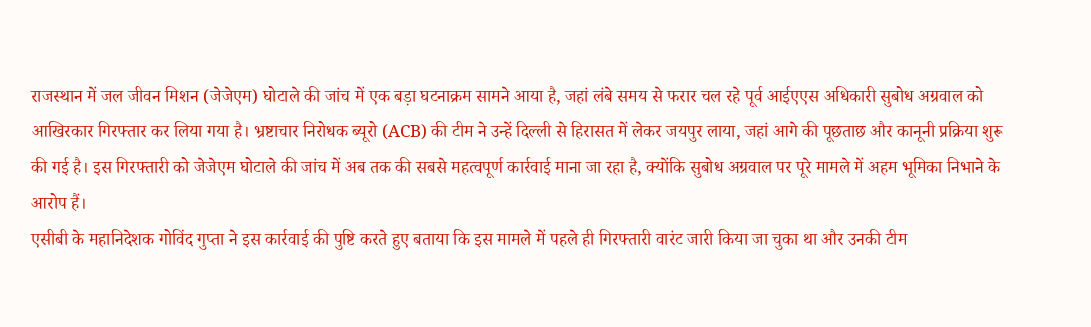राजस्थान में जल जीवन मिशन (जेजेएम) घोटाले की जांच में एक बड़ा घटनाक्रम सामने आया है, जहां लंबे समय से फरार चल रहे पूर्व आईएएस अधिकारी सुबोध अग्रवाल को आखिरकार गिरफ्तार कर लिया गया है। भ्रष्टाचार निरोधक ब्यूरो (ACB) की टीम ने उन्हें दिल्ली से हिरासत में लेकर जयपुर लाया, जहां आगे की पूछताछ और कानूनी प्रक्रिया शुरू की गई है। इस गिरफ्तारी को जेजेएम घोटाले की जांच में अब तक की सबसे महत्वपूर्ण कार्रवाई माना जा रहा है, क्योंकि सुबोध अग्रवाल पर पूरे मामले में अहम भूमिका निभाने के आरोप हैं।
एसीबी के महानिदेशक गोविंद गुप्ता ने इस कार्रवाई की पुष्टि करते हुए बताया कि इस मामले में पहले ही गिरफ्तारी वारंट जारी किया जा चुका था और उनकी टीम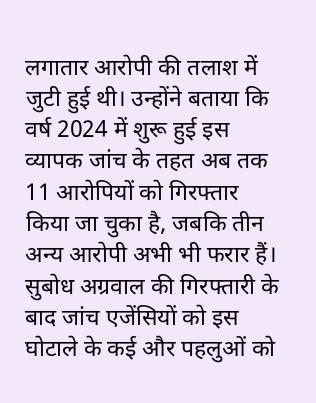लगातार आरोपी की तलाश में जुटी हुई थी। उन्होंने बताया कि वर्ष 2024 में शुरू हुई इस व्यापक जांच के तहत अब तक 11 आरोपियों को गिरफ्तार किया जा चुका है, जबकि तीन अन्य आरोपी अभी भी फरार हैं। सुबोध अग्रवाल की गिरफ्तारी के बाद जांच एजेंसियों को इस घोटाले के कई और पहलुओं को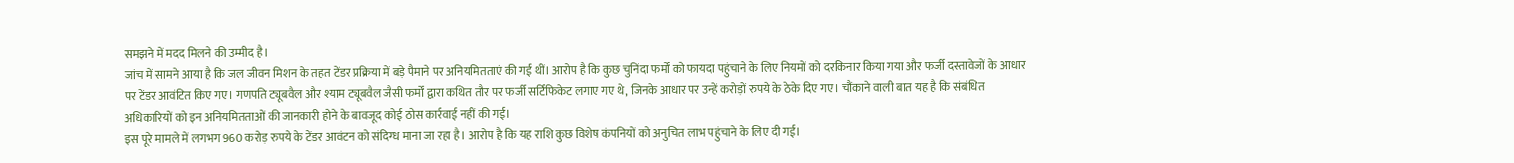समझने में मदद मिलने की उम्मीद है।
जांच में सामने आया है कि जल जीवन मिशन के तहत टेंडर प्रक्रिया में बड़े पैमाने पर अनियमितताएं की गई थीं। आरोप है कि कुछ चुनिंदा फर्मों को फायदा पहुंचाने के लिए नियमों को दरकिनार किया गया और फर्जी दस्तावेजों के आधार पर टेंडर आवंटित किए गए। गणपति ट्यूबवैल और श्याम ट्यूबवैल जैसी फर्मों द्वारा कथित तौर पर फर्जी सर्टिफिकेट लगाए गए थे, जिनके आधार पर उन्हें करोड़ों रुपये के ठेके दिए गए। चौंकाने वाली बात यह है कि संबंधित अधिकारियों को इन अनियमितताओं की जानकारी होने के बावजूद कोई ठोस कार्रवाई नहीं की गई।
इस पूरे मामले में लगभग 960 करोड़ रुपये के टेंडर आवंटन को संदिग्ध माना जा रहा है। आरोप है कि यह राशि कुछ विशेष कंपनियों को अनुचित लाभ पहुंचाने के लिए दी गई।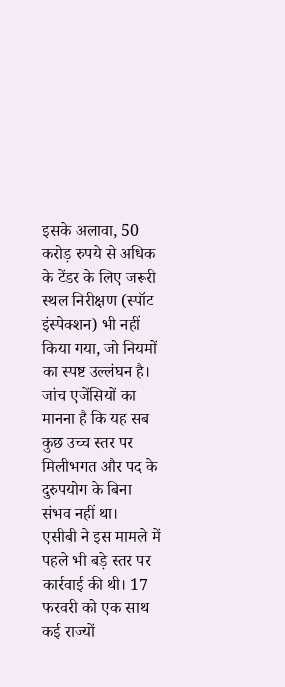इसके अलावा, 50 करोड़ रुपये से अधिक के टेंडर के लिए जरूरी स्थल निरीक्षण (स्पॉट इंस्पेक्शन) भी नहीं किया गया, जो नियमों का स्पष्ट उल्लंघन है। जांच एजेंसियों का मानना है कि यह सब कुछ उच्च स्तर पर मिलीभगत और पद के दुरुपयोग के बिना संभव नहीं था।
एसीबी ने इस मामले में पहले भी बड़े स्तर पर कार्रवाई की थी। 17 फरवरी को एक साथ कई राज्यों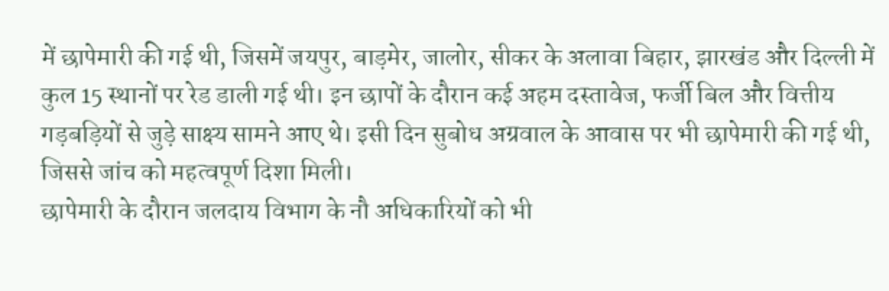में छापेमारी की गई थी, जिसमें जयपुर, बाड़मेर, जालोर, सीकर के अलावा बिहार, झारखंड और दिल्ली में कुल 15 स्थानों पर रेड डाली गई थी। इन छापों के दौरान कई अहम दस्तावेज, फर्जी बिल और वित्तीय गड़बड़ियों से जुड़े साक्ष्य सामने आए थे। इसी दिन सुबोध अग्रवाल के आवास पर भी छापेमारी की गई थी, जिससे जांच को महत्वपूर्ण दिशा मिली।
छापेमारी के दौरान जलदाय विभाग के नौ अधिकारियों को भी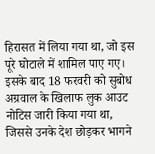हिरासत में लिया गया था, जो इस पूरे घोटाले में शामिल पाए गए। इसके बाद 18 फरवरी को सुबोध अग्रवाल के खिलाफ लुक आउट नोटिस जारी किया गया था, जिससे उनके देश छोड़कर भागने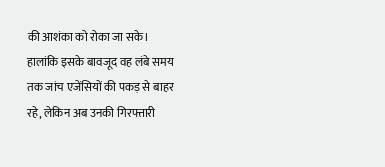की आशंका को रोका जा सके। हालांकि इसके बावजूद वह लंबे समय तक जांच एजेंसियों की पकड़ से बाहर रहे, लेकिन अब उनकी गिरफ्तारी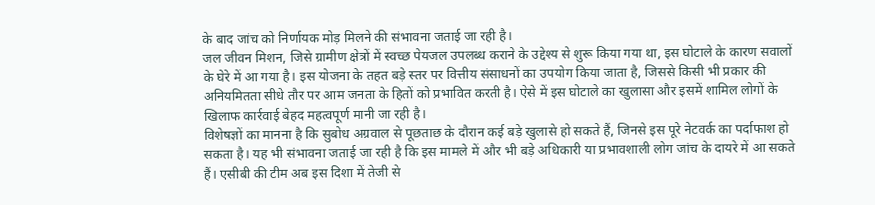के बाद जांच को निर्णायक मोड़ मिलने की संभावना जताई जा रही है।
जल जीवन मिशन, जिसे ग्रामीण क्षेत्रों में स्वच्छ पेयजल उपलब्ध कराने के उद्देश्य से शुरू किया गया था, इस घोटाले के कारण सवालों के घेरे में आ गया है। इस योजना के तहत बड़े स्तर पर वित्तीय संसाधनों का उपयोग किया जाता है, जिससे किसी भी प्रकार की अनियमितता सीधे तौर पर आम जनता के हितों को प्रभावित करती है। ऐसे में इस घोटाले का खुलासा और इसमें शामिल लोगों के खिलाफ कार्रवाई बेहद महत्वपूर्ण मानी जा रही है।
विशेषज्ञों का मानना है कि सुबोध अग्रवाल से पूछताछ के दौरान कई बड़े खुलासे हो सकते हैं, जिनसे इस पूरे नेटवर्क का पर्दाफाश हो सकता है। यह भी संभावना जताई जा रही है कि इस मामले में और भी बड़े अधिकारी या प्रभावशाली लोग जांच के दायरे में आ सकते हैं। एसीबी की टीम अब इस दिशा में तेजी से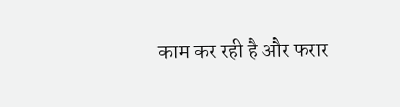काम कर रही है और फरार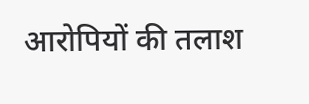आरोपियों की तलाश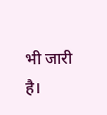भी जारी है।